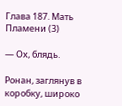Глава 187. Мать Пламени (3)

— Ох, блядь.

Ронан, заглянув в коробку, широко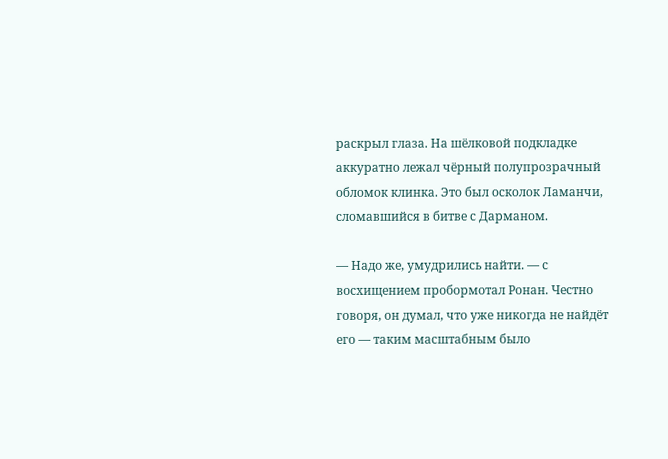раскрыл глаза. На шёлковой подкладке аккуратно лежал чёрный полупрозрачный обломок клинка. Это был осколок Ламанчи, сломавшийся в битве с Дарманом.

— Надо же, умудрились найти. — с восхищением пробормотал Ронан. Честно говоря, он думал, что уже никогда не найдёт его — таким масштабным было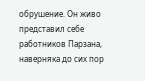обрушение. Он живо представил себе работников Парзана, наверняка до сих пор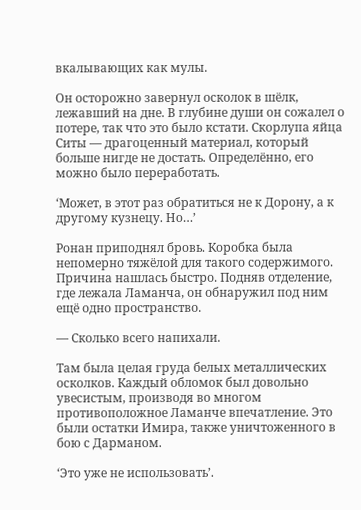вкалывающих как мулы.

Он осторожно завернул осколок в шёлк, лежавший на дне. В глубине души он сожалел о потере, так что это было кстати. Скорлупа яйца Ситы — драгоценный материал, который больше нигде не достать. Определённо, его можно было переработать.

‘Может, в этот раз обратиться не к Дорону, а к другому кузнецу. Но…’

Ронан приподнял бровь. Коробка была непомерно тяжёлой для такого содержимого. Причина нашлась быстро. Подняв отделение, где лежала Ламанча, он обнаружил под ним ещё одно пространство.

— Сколько всего напихали.

Там была целая груда белых металлических осколков. Каждый обломок был довольно увесистым, производя во многом противоположное Ламанче впечатление. Это были остатки Имира, также уничтоженного в бою с Дарманом.

‘Это уже не использовать’.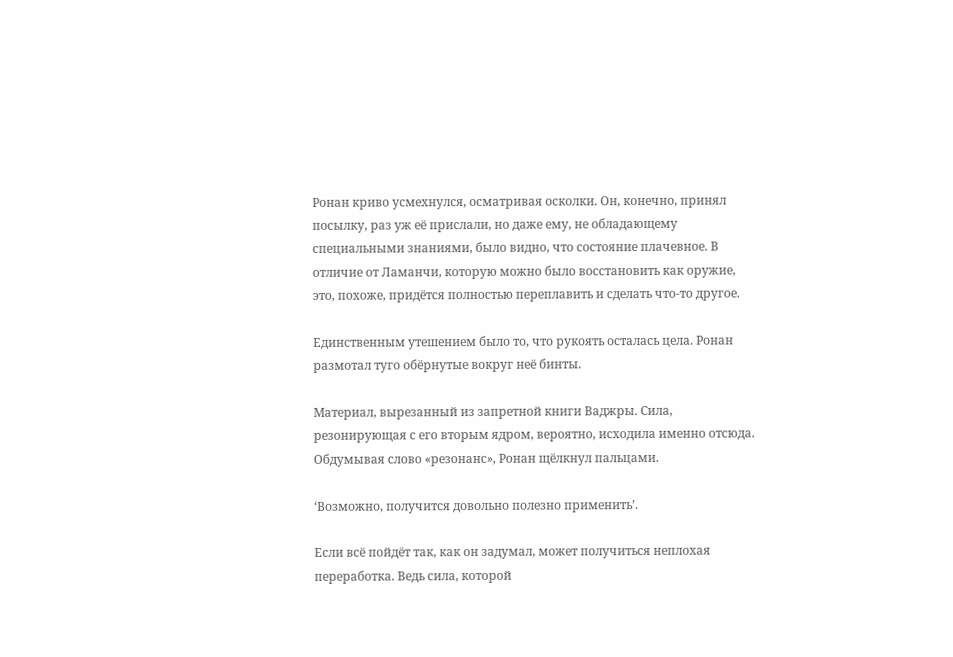Ронан криво усмехнулся, осматривая осколки. Он, конечно, принял посылку, раз уж её прислали, но даже ему, не обладающему специальными знаниями, было видно, что состояние плачевное. В отличие от Ламанчи, которую можно было восстановить как оружие, это, похоже, придётся полностью переплавить и сделать что-то другое.

Единственным утешением было то, что рукоять осталась цела. Ронан размотал туго обёрнутые вокруг неё бинты.

Материал, вырезанный из запретной книги Ваджры. Сила, резонирующая с его вторым ядром, вероятно, исходила именно отсюда. Обдумывая слово «резонанс», Ронан щёлкнул пальцами.

‘Возможно, получится довольно полезно применить’.

Если всё пойдёт так, как он задумал, может получиться неплохая переработка. Ведь сила, которой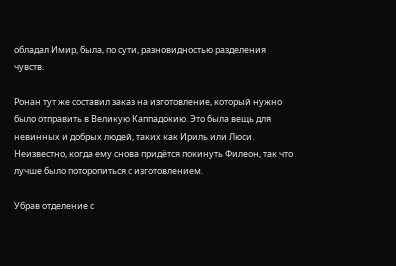обладал Имир, была, по сути, разновидностью разделения чувств.

Ронан тут же составил заказ на изготовление, который нужно было отправить в Великую Каппадокию. Это была вещь для невинных и добрых людей, таких как Ириль или Люси. Неизвестно, когда ему снова придётся покинуть Филеон, так что лучше было поторопиться с изготовлением.

Убрав отделение с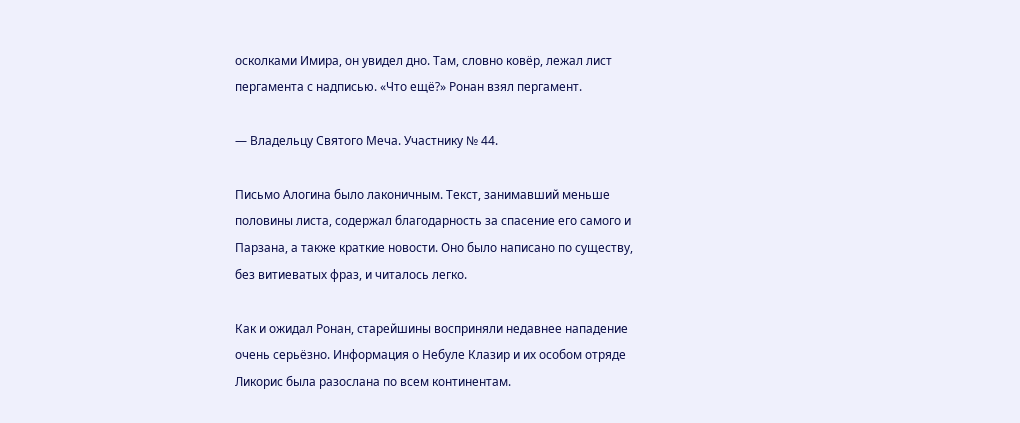осколками Имира, он увидел дно. Там, словно ковёр, лежал лист пергамента с надписью. «Что ещё?» Ронан взял пергамент.

— Владельцу Святого Меча. Участнику № 44.

Письмо Алогина было лаконичным. Текст, занимавший меньше половины листа, содержал благодарность за спасение его самого и Парзана, а также краткие новости. Оно было написано по существу, без витиеватых фраз, и читалось легко.

Как и ожидал Ронан, старейшины восприняли недавнее нападение очень серьёзно. Информация о Небуле Клазир и их особом отряде Ликорис была разослана по всем континентам.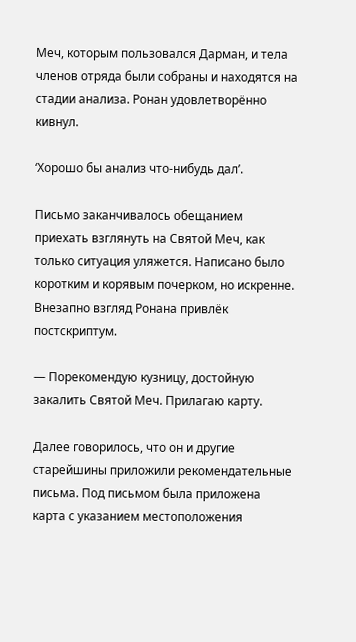Меч, которым пользовался Дарман, и тела членов отряда были собраны и находятся на стадии анализа. Ронан удовлетворённо кивнул.

‘Хорошо бы анализ что-нибудь дал’.

Письмо заканчивалось обещанием приехать взглянуть на Святой Меч, как только ситуация уляжется. Написано было коротким и корявым почерком, но искренне. Внезапно взгляд Ронана привлёк постскриптум.

— Порекомендую кузницу, достойную закалить Святой Меч. Прилагаю карту.

Далее говорилось, что он и другие старейшины приложили рекомендательные письма. Под письмом была приложена карта с указанием местоположения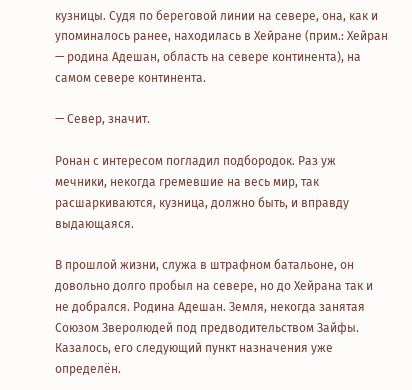кузницы. Судя по береговой линии на севере, она, как и упоминалось ранее, находилась в Хейране (прим.: Хейран — родина Адешан, область на севере континента), на самом севере континента.

— Север, значит.

Ронан с интересом погладил подбородок. Раз уж мечники, некогда гремевшие на весь мир, так расшаркиваются, кузница, должно быть, и вправду выдающаяся.

В прошлой жизни, служа в штрафном батальоне, он довольно долго пробыл на севере, но до Хейрана так и не добрался. Родина Адешан. Земля, некогда занятая Союзом Зверолюдей под предводительством Зайфы. Казалось, его следующий пункт назначения уже определён.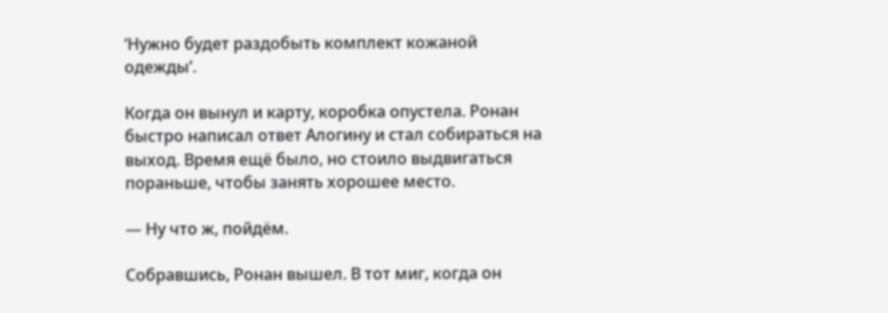‘Нужно будет раздобыть комплект кожаной одежды’.

Когда он вынул и карту, коробка опустела. Ронан быстро написал ответ Алогину и стал собираться на выход. Время ещё было, но стоило выдвигаться пораньше, чтобы занять хорошее место.

— Ну что ж, пойдём.

Собравшись, Ронан вышел. В тот миг, когда он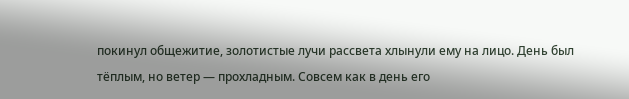покинул общежитие, золотистые лучи рассвета хлынули ему на лицо. День был тёплым, но ветер — прохладным. Совсем как в день его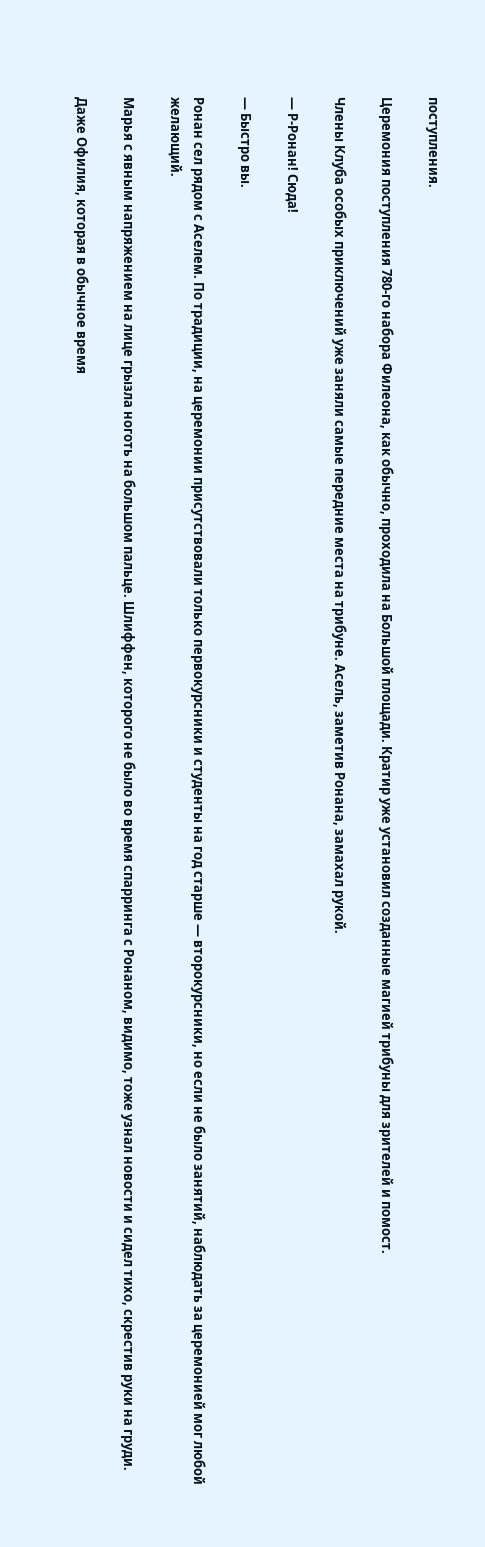поступления.

Церемония поступления 780-го набора Филеона, как обычно, проходила на Большой площади. Кратир уже установил созданные магией трибуны для зрителей и помост.

Члены Клуба особых приключений уже заняли самые передние места на трибуне. Асель, заметив Ронана, замахал рукой.

— Р-Ронан! Сюда!

— Быстро вы.

Ронан сел рядом с Аселем. По традиции, на церемонии присутствовали только первокурсники и студенты на год старше — второкурсники, но если не было занятий, наблюдать за церемонией мог любой желающий.

Марья с явным напряжением на лице грызла ноготь на большом пальце. Шлиффен, которого не было во время спарринга с Ронаном, видимо, тоже узнал новости и сидел тихо, скрестив руки на груди.

Даже Офилия, которая в обычное время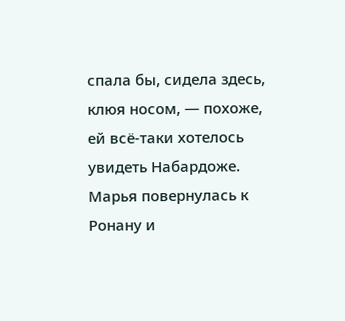спала бы, сидела здесь, клюя носом, — похоже, ей всё-таки хотелось увидеть Набардоже. Марья повернулась к Ронану и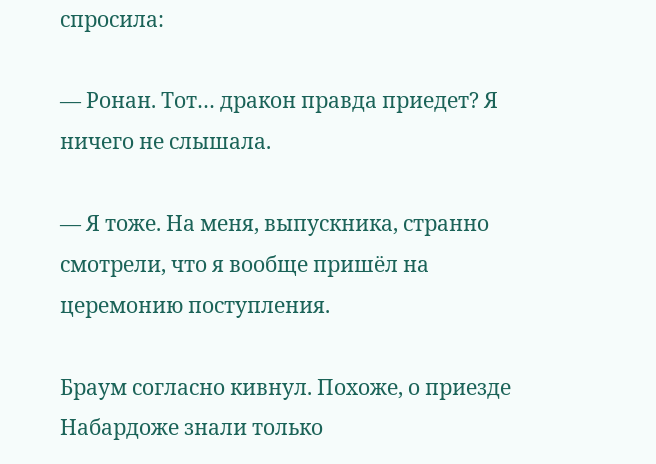спросила:

— Ронан. Тот… дракон правда приедет? Я ничего не слышала.

— Я тоже. На меня, выпускника, странно смотрели, что я вообще пришёл на церемонию поступления.

Браум согласно кивнул. Похоже, о приезде Набардоже знали только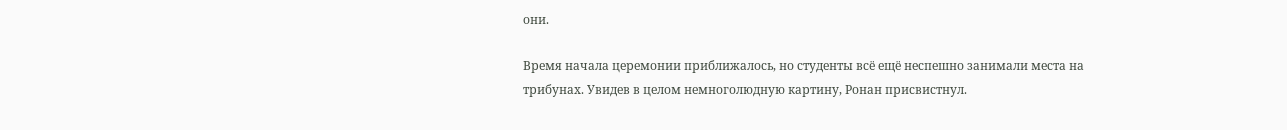они.

Время начала церемонии приближалось, но студенты всё ещё неспешно занимали места на трибунах. Увидев в целом немноголюдную картину, Ронан присвистнул.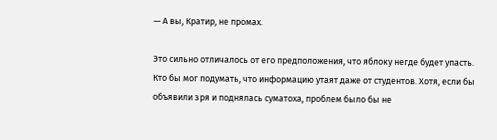— А вы, Кратир, не промах.

Это сильно отличалось от его предположения, что яблоку негде будет упасть. Кто бы мог подумать, что информацию утаят даже от студентов. Хотя, если бы объявили зря и поднялась суматоха, проблем было бы не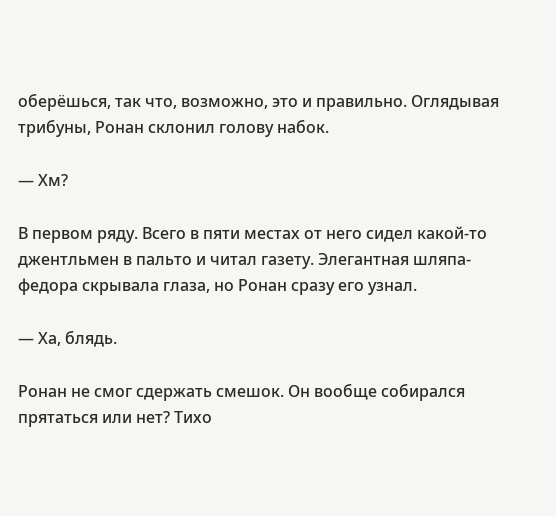оберёшься, так что, возможно, это и правильно. Оглядывая трибуны, Ронан склонил голову набок.

— Хм?

В первом ряду. Всего в пяти местах от него сидел какой-то джентльмен в пальто и читал газету. Элегантная шляпа-федора скрывала глаза, но Ронан сразу его узнал.

— Ха, блядь.

Ронан не смог сдержать смешок. Он вообще собирался прятаться или нет? Тихо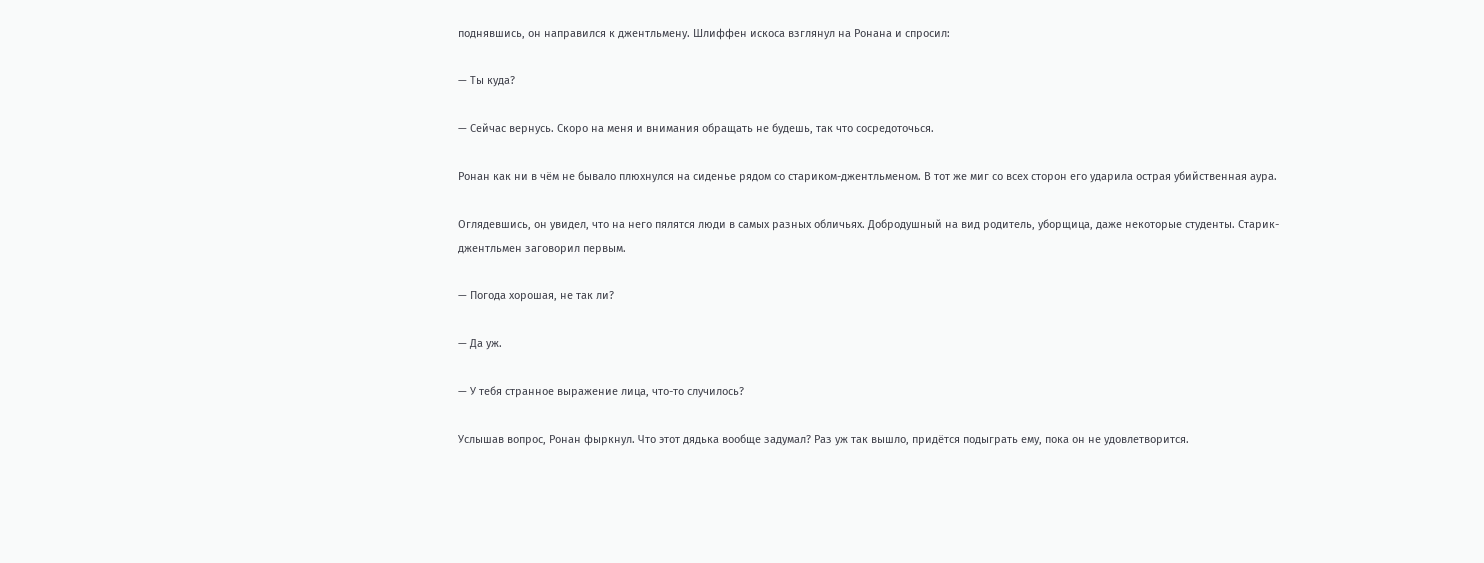поднявшись, он направился к джентльмену. Шлиффен искоса взглянул на Ронана и спросил:

— Ты куда?

— Сейчас вернусь. Скоро на меня и внимания обращать не будешь, так что сосредоточься.

Ронан как ни в чём не бывало плюхнулся на сиденье рядом со стариком-джентльменом. В тот же миг со всех сторон его ударила острая убийственная аура.

Оглядевшись, он увидел, что на него пялятся люди в самых разных обличьях. Добродушный на вид родитель, уборщица, даже некоторые студенты. Старик-джентльмен заговорил первым.

— Погода хорошая, не так ли?

— Да уж.

— У тебя странное выражение лица, что-то случилось?

Услышав вопрос, Ронан фыркнул. Что этот дядька вообще задумал? Раз уж так вышло, придётся подыграть ему, пока он не удовлетворится.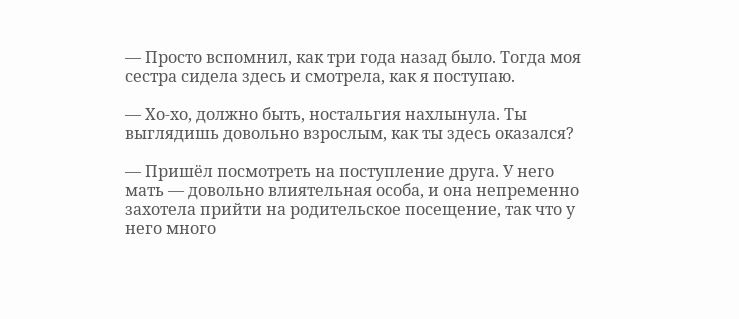— Просто вспомнил, как три года назад было. Тогда моя сестра сидела здесь и смотрела, как я поступаю.

— Хо-хо, должно быть, ностальгия нахлынула. Ты выглядишь довольно взрослым, как ты здесь оказался?

— Пришёл посмотреть на поступление друга. У него мать — довольно влиятельная особа, и она непременно захотела прийти на родительское посещение, так что у него много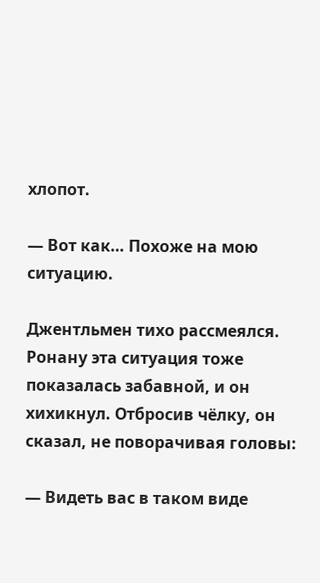хлопот.

— Вот как… Похоже на мою ситуацию.

Джентльмен тихо рассмеялся. Ронану эта ситуация тоже показалась забавной, и он хихикнул. Отбросив чёлку, он сказал, не поворачивая головы:

— Видеть вас в таком виде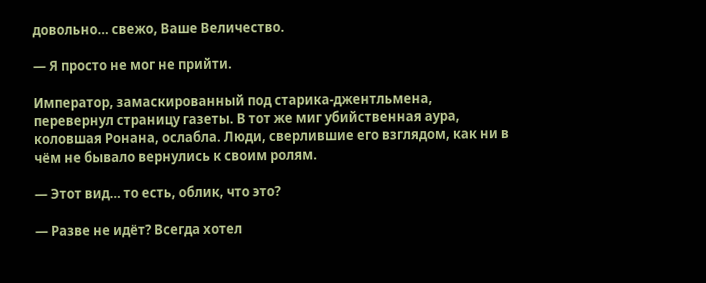довольно… свежо, Ваше Величество.

— Я просто не мог не прийти.

Император, замаскированный под старика-джентльмена, перевернул страницу газеты. В тот же миг убийственная аура, коловшая Ронана, ослабла. Люди, сверлившие его взглядом, как ни в чём не бывало вернулись к своим ролям.

— Этот вид… то есть, облик, что это?

— Разве не идёт? Всегда хотел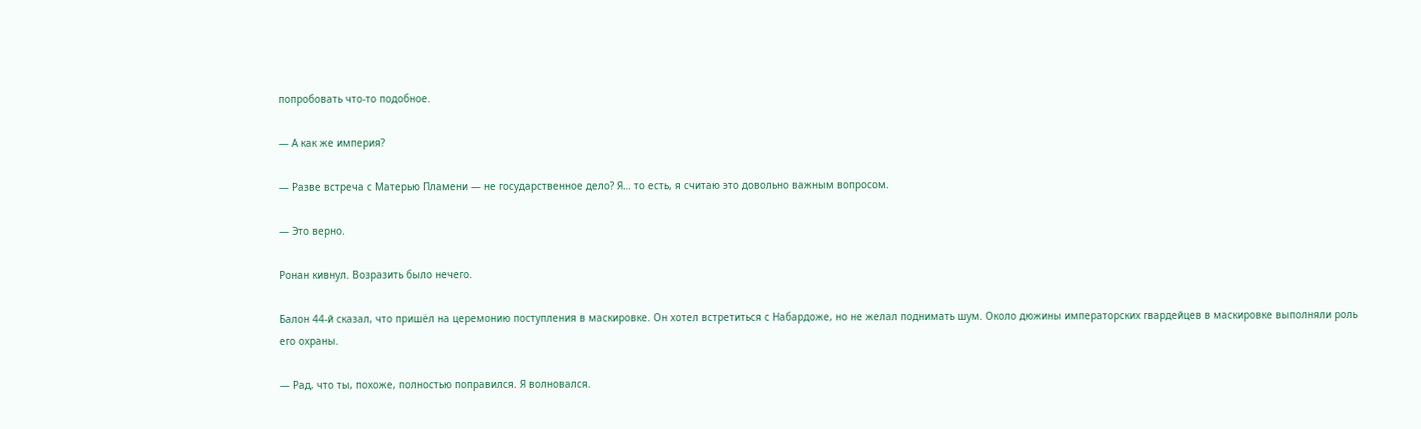попробовать что-то подобное.

— А как же империя?

— Разве встреча с Матерью Пламени — не государственное дело? Я… то есть, я считаю это довольно важным вопросом.

— Это верно.

Ронан кивнул. Возразить было нечего.

Балон 44-й сказал, что пришёл на церемонию поступления в маскировке. Он хотел встретиться с Набардоже, но не желал поднимать шум. Около дюжины императорских гвардейцев в маскировке выполняли роль его охраны.

— Рад, что ты, похоже, полностью поправился. Я волновался.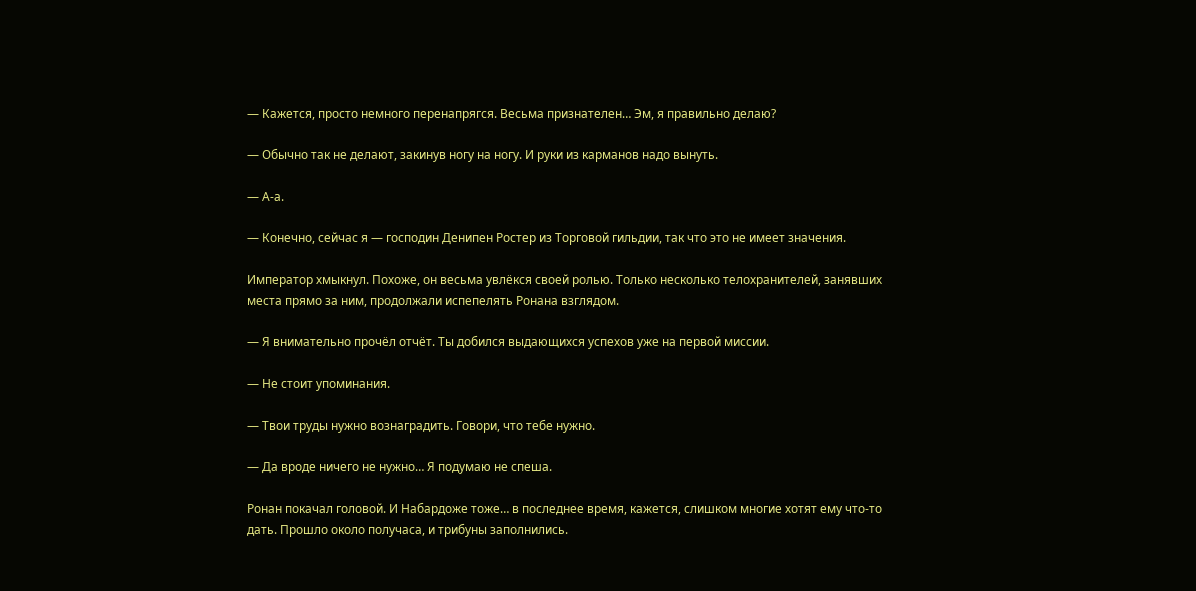— Кажется, просто немного перенапрягся. Весьма признателен… Эм, я правильно делаю?

— Обычно так не делают, закинув ногу на ногу. И руки из карманов надо вынуть.

— А-а.

— Конечно, сейчас я — господин Денипен Ростер из Торговой гильдии, так что это не имеет значения.

Император хмыкнул. Похоже, он весьма увлёкся своей ролью. Только несколько телохранителей, занявших места прямо за ним, продолжали испепелять Ронана взглядом.

— Я внимательно прочёл отчёт. Ты добился выдающихся успехов уже на первой миссии.

— Не стоит упоминания.

— Твои труды нужно вознаградить. Говори, что тебе нужно.

— Да вроде ничего не нужно… Я подумаю не спеша.

Ронан покачал головой. И Набардоже тоже… в последнее время, кажется, слишком многие хотят ему что-то дать. Прошло около получаса, и трибуны заполнились.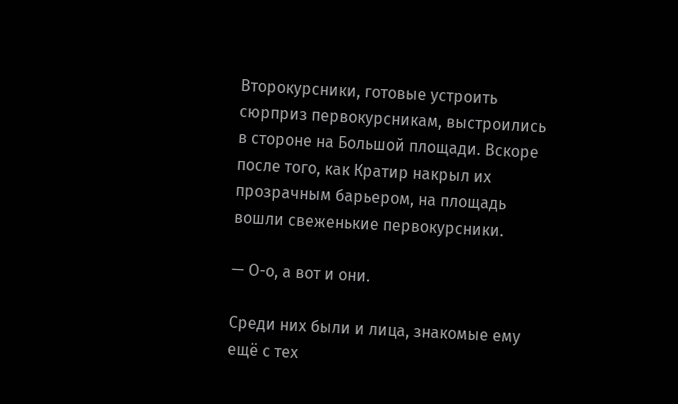Второкурсники, готовые устроить сюрприз первокурсникам, выстроились в стороне на Большой площади. Вскоре после того, как Кратир накрыл их прозрачным барьером, на площадь вошли свеженькие первокурсники.

— О-о, а вот и они.

Среди них были и лица, знакомые ему ещё с тех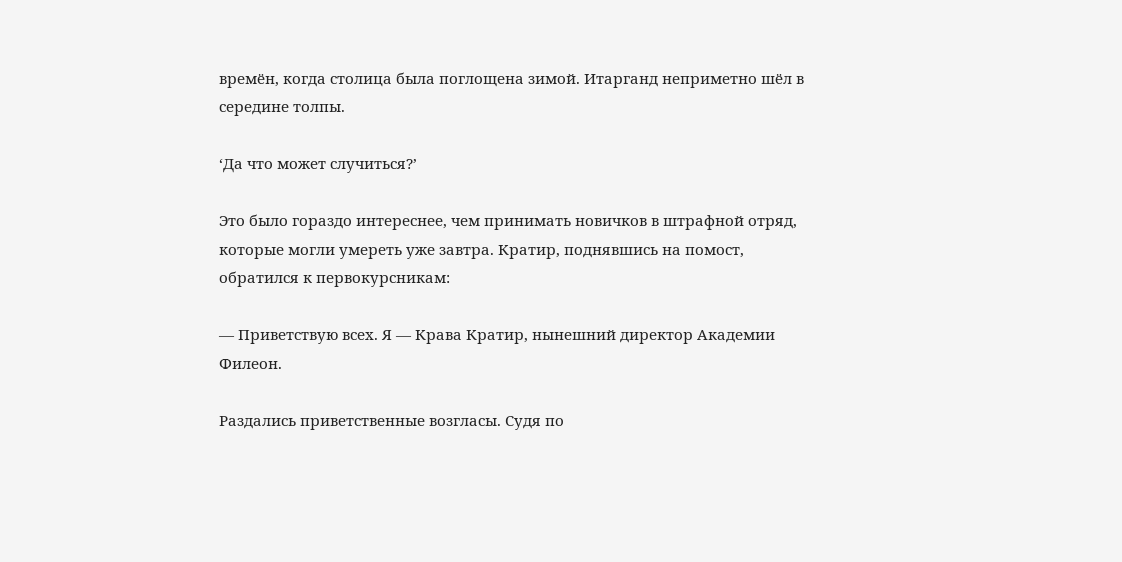времён, когда столица была поглощена зимой. Итарганд неприметно шёл в середине толпы.

‘Да что может случиться?’

Это было гораздо интереснее, чем принимать новичков в штрафной отряд, которые могли умереть уже завтра. Кратир, поднявшись на помост, обратился к первокурсникам:

— Приветствую всех. Я — Крава Кратир, нынешний директор Академии Филеон.

Раздались приветственные возгласы. Судя по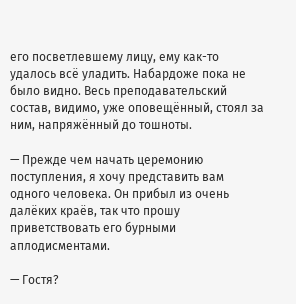его посветлевшему лицу, ему как-то удалось всё уладить. Набардоже пока не было видно. Весь преподавательский состав, видимо, уже оповещённый, стоял за ним, напряжённый до тошноты.

— Прежде чем начать церемонию поступления, я хочу представить вам одного человека. Он прибыл из очень далёких краёв, так что прошу приветствовать его бурными аплодисментами.

— Гостя?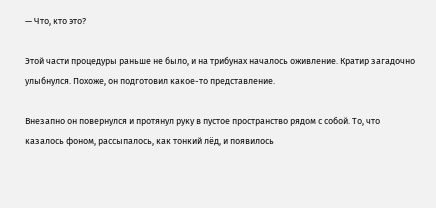— Что, кто это?

Этой части процедуры раньше не было, и на трибунах началось оживление. Кратир загадочно улыбнулся. Похоже, он подготовил какое-то представление.

Внезапно он повернулся и протянул руку в пустое пространство рядом с собой. То, что казалось фоном, рассыпалось, как тонкий лёд, и появилось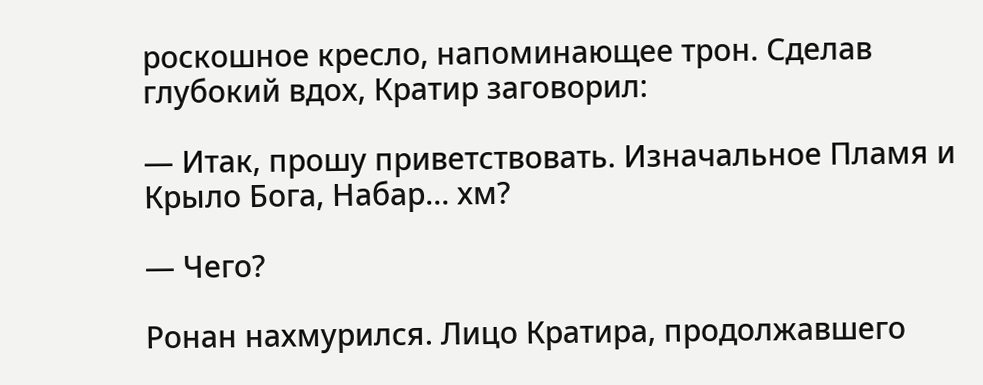роскошное кресло, напоминающее трон. Сделав глубокий вдох, Кратир заговорил:

— Итак, прошу приветствовать. Изначальное Пламя и Крыло Бога, Набар… хм?

— Чего?

Ронан нахмурился. Лицо Кратира, продолжавшего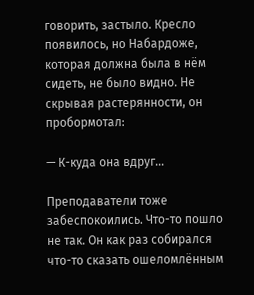говорить, застыло. Кресло появилось, но Набардоже, которая должна была в нём сидеть, не было видно. Не скрывая растерянности, он пробормотал:

— К-куда она вдруг…

Преподаватели тоже забеспокоились. Что-то пошло не так. Он как раз собирался что-то сказать ошеломлённым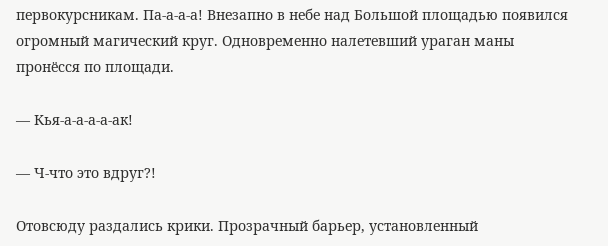первокурсникам. Па-а-а-а! Внезапно в небе над Большой площадью появился огромный магический круг. Одновременно налетевший ураган маны пронёсся по площади.

— Кья-а-а-а-а-ак!

— Ч-что это вдруг?!

Отовсюду раздались крики. Прозрачный барьер, установленный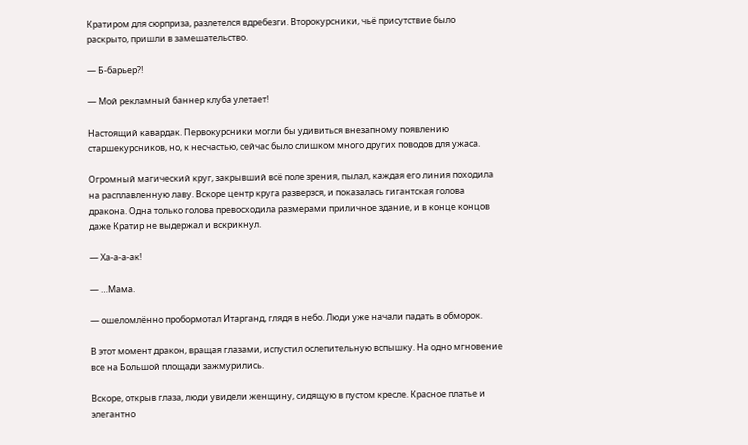Кратиром для сюрприза, разлетелся вдребезги. Второкурсники, чьё присутствие было раскрыто, пришли в замешательство.

— Б-барьер?!

— Мой рекламный баннер клуба улетает!

Настоящий кавардак. Первокурсники могли бы удивиться внезапному появлению старшекурсников, но, к несчастью, сейчас было слишком много других поводов для ужаса.

Огромный магический круг, закрывший всё поле зрения, пылал, каждая его линия походила на расплавленную лаву. Вскоре центр круга разверзся, и показалась гигантская голова дракона. Одна только голова превосходила размерами приличное здание, и в конце концов даже Кратир не выдержал и вскрикнул.

— Ха-а-а-ак!

— …Мама.

— ошеломлённо пробормотал Итарганд, глядя в небо. Люди уже начали падать в обморок.

В этот момент дракон, вращая глазами, испустил ослепительную вспышку. На одно мгновение все на Большой площади зажмурились.

Вскоре, открыв глаза, люди увидели женщину, сидящую в пустом кресле. Красное платье и элегантно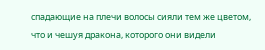спадающие на плечи волосы сияли тем же цветом, что и чешуя дракона, которого они видели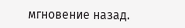мгновение назад.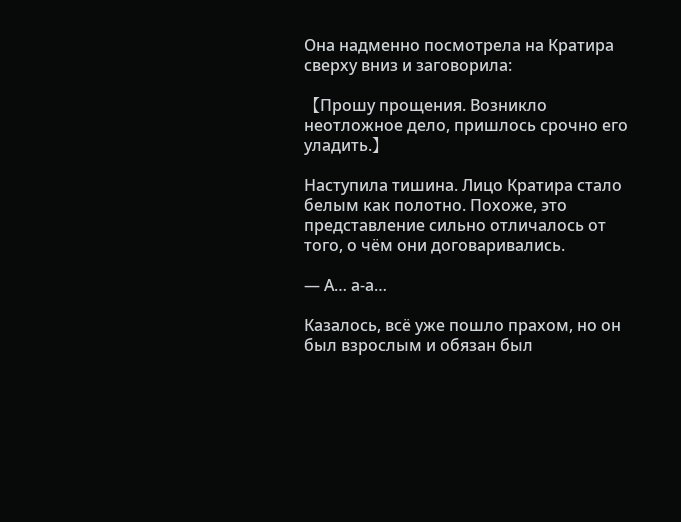Она надменно посмотрела на Кратира сверху вниз и заговорила:

【Прошу прощения. Возникло неотложное дело, пришлось срочно его уладить.】

Наступила тишина. Лицо Кратира стало белым как полотно. Похоже, это представление сильно отличалось от того, о чём они договаривались.

— А… а-а…

Казалось, всё уже пошло прахом, но он был взрослым и обязан был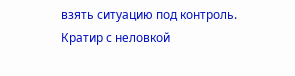взять ситуацию под контроль. Кратир с неловкой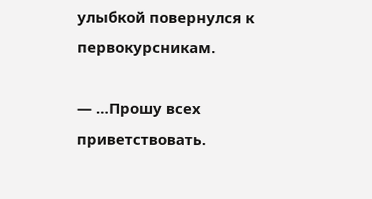улыбкой повернулся к первокурсникам.

— …Прошу всех приветствовать.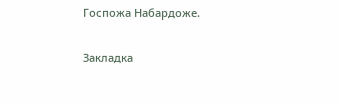Госпожа Набардоже.

Закладка